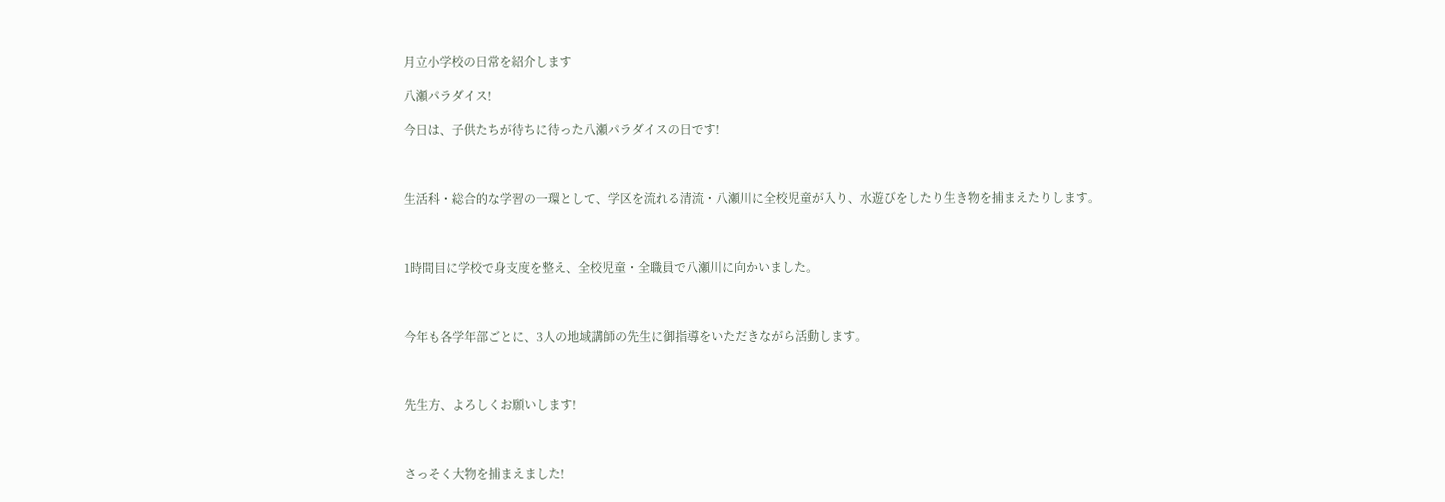月立小学校の日常を紹介します

八瀬パラダイス!

今日は、子供たちが待ちに待った八瀬パラダイスの日です!



生活科・総合的な学習の一環として、学区を流れる清流・八瀬川に全校児童が入り、水遊びをしたり生き物を捕まえたりします。



1時間目に学校で身支度を整え、全校児童・全職員で八瀬川に向かいました。



今年も各学年部ごとに、3人の地域講師の先生に御指導をいただきながら活動します。



先生方、よろしくお願いします!



さっそく大物を捕まえました!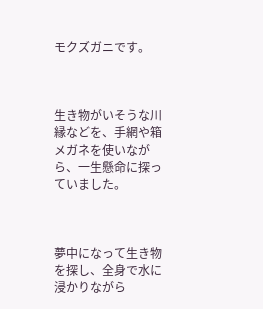モクズガニです。



生き物がいそうな川縁などを、手網や箱メガネを使いながら、一生懸命に探っていました。



夢中になって生き物を探し、全身で水に浸かりながら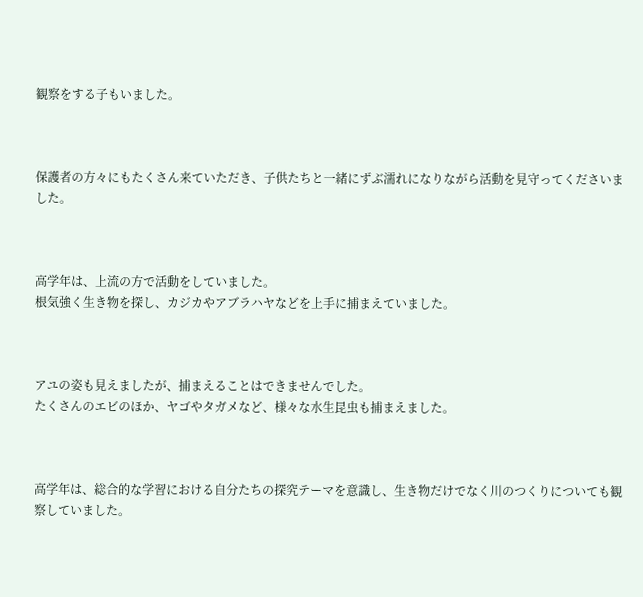観察をする子もいました。



保護者の方々にもたくさん来ていただき、子供たちと一緒にずぶ濡れになりながら活動を見守ってくださいました。



高学年は、上流の方で活動をしていました。
根気強く生き物を探し、カジカやアブラハヤなどを上手に捕まえていました。



アユの姿も見えましたが、捕まえることはできませんでした。
たくさんのエビのほか、ヤゴやタガメなど、様々な水生昆虫も捕まえました。



高学年は、総合的な学習における自分たちの探究テーマを意識し、生き物だけでなく川のつくりについても観察していました。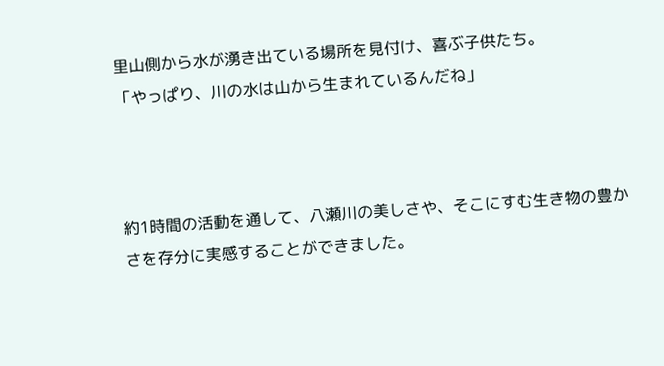里山側から水が湧き出ている場所を見付け、喜ぶ子供たち。
「やっぱり、川の水は山から生まれているんだね」



約1時間の活動を通して、八瀬川の美しさや、そこにすむ生き物の豊かさを存分に実感することができました。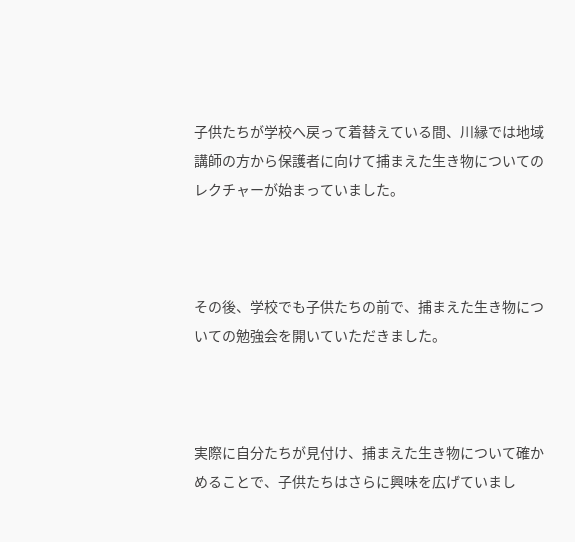子供たちが学校へ戻って着替えている間、川縁では地域講師の方から保護者に向けて捕まえた生き物についてのレクチャーが始まっていました。



その後、学校でも子供たちの前で、捕まえた生き物についての勉強会を開いていただきました。



実際に自分たちが見付け、捕まえた生き物について確かめることで、子供たちはさらに興味を広げていまし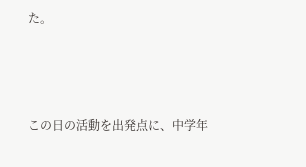た。



この日の活動を出発点に、中学年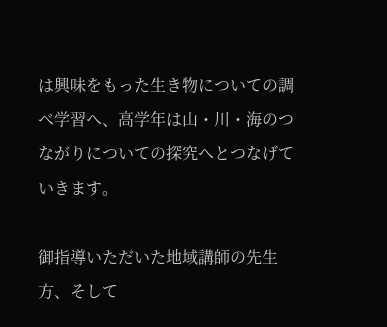は興味をもった生き物についての調べ学習へ、高学年は山・川・海のつながりについての探究へとつなげていきます。

御指導いただいた地域講師の先生方、そして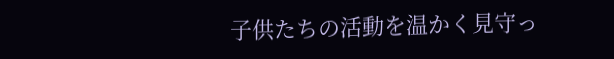子供たちの活動を温かく見守っ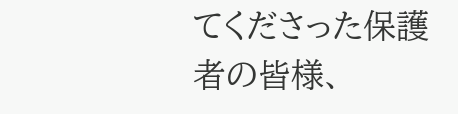てくださった保護者の皆様、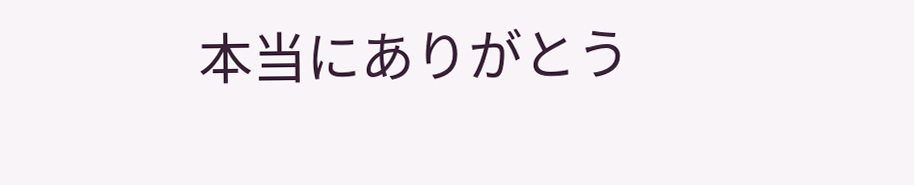本当にありがとう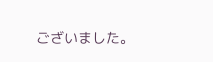ございました。